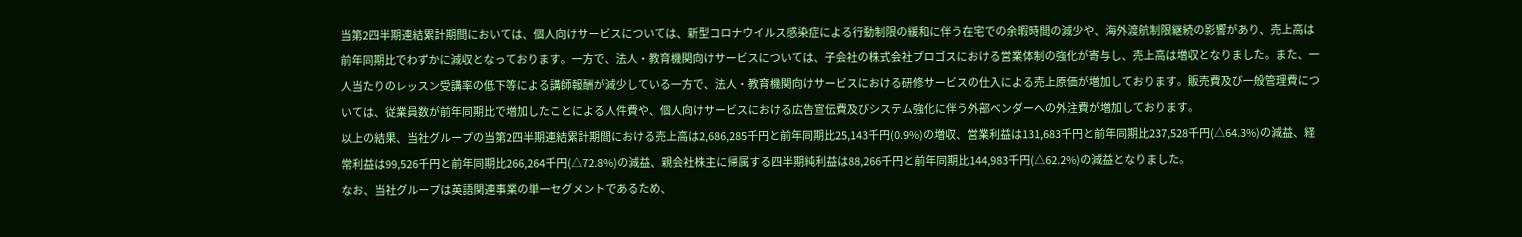当第2四半期連結累計期間においては、個人向けサービスについては、新型コロナウイルス感染症による行動制限の緩和に伴う在宅での余暇時間の減少や、海外渡航制限継続の影響があり、売上高は前年同期比でわずかに減収となっております。一方で、法人・教育機関向けサービスについては、子会社の株式会社プロゴスにおける営業体制の強化が寄与し、売上高は増収となりました。また、一人当たりのレッスン受講率の低下等による講師報酬が減少している一方で、法人・教育機関向けサービスにおける研修サービスの仕入による売上原価が増加しております。販売費及び一般管理費については、従業員数が前年同期比で増加したことによる人件費や、個人向けサービスにおける広告宣伝費及びシステム強化に伴う外部ベンダーへの外注費が増加しております。
以上の結果、当社グループの当第2四半期連結累計期間における売上高は2,686,285千円と前年同期比25,143千円(0.9%)の増収、営業利益は131,683千円と前年同期比237,528千円(△64.3%)の減益、経常利益は99,526千円と前年同期比266,264千円(△72.8%)の減益、親会社株主に帰属する四半期純利益は88,266千円と前年同期比144,983千円(△62.2%)の減益となりました。
なお、当社グループは英語関連事業の単一セグメントであるため、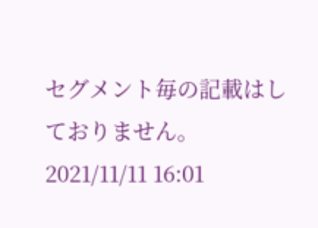セグメント毎の記載はしておりません。
2021/11/11 16:01